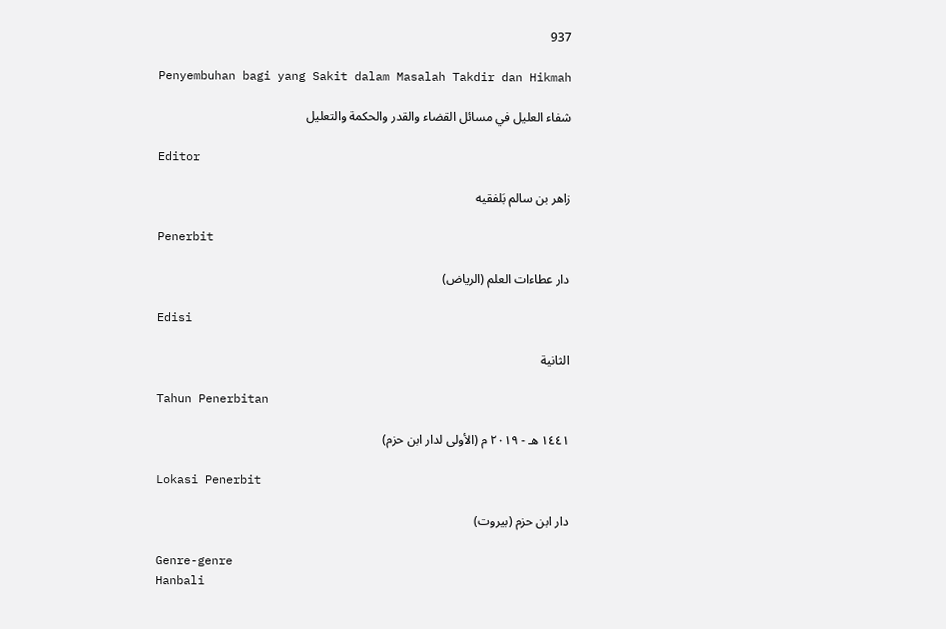937

Penyembuhan bagi yang Sakit dalam Masalah Takdir dan Hikmah

شفاء العليل في مسائل القضاء والقدر والحكمة والتعليل

Editor

زاهر بن سالم بَلفقيه

Penerbit

دار عطاءات العلم (الرياض)

Edisi

الثانية

Tahun Penerbitan

١٤٤١ هـ - ٢٠١٩ م (الأولى لدار ابن حزم)

Lokasi Penerbit

دار ابن حزم (بيروت)

Genre-genre
Hanbali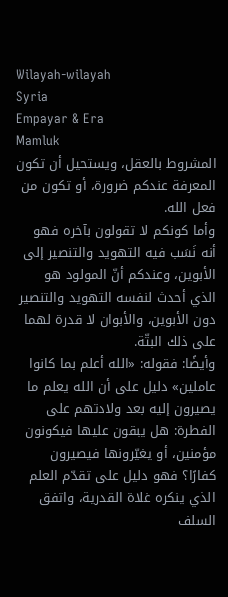Wilayah-wilayah
Syria
Empayar & Era
Mamluk
المشروط بالعقل، ويستحيل أن تكون المعرفة عندكم ضرورة، أو تكون من فعل الله.
وأما كونكم لا تقولون بآخره فهو أنه نَسَب فيه التهويد والتنصير إلى الأبوين، وعندكم أنّ المولود هو الذي أحدث لنفسه التهويد والتنصير دون الأبوين، والأبوان لا قدرة لهما على ذلك البتّة.
وأيضًا: فقوله: «الله أعلم بما كانوا عاملين» دليل على أن الله يعلم ما يصيرون إليه بعد ولادتهم على الفطرة: هل يبقون عليها فيكونون مؤمنين، أو يغيّرونها فيصيرون كفارًا؟ فهو دليل على تقدّم العلم الذي ينكره غلاة القدرية، واتفق السلف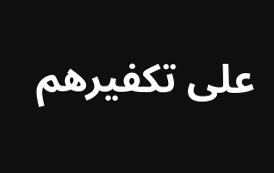على تكفيرهم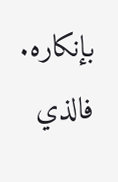بإنكاره.
فالذي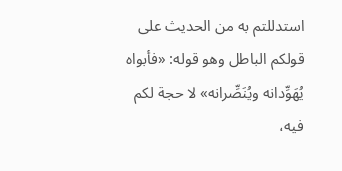استدللتم به من الحديث على قولكم الباطل وهو قوله: «فأبواه يُهَوِّدانه ويُنَصِّرانه» لا حجة لكم فيه،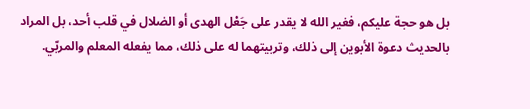بل هو حجة عليكم، فغير الله لا يقدر على جَعْل الهدى أو الضلال في قلب أحد، بل المراد بالحديث دعوة الأبوين إلى ذلك، وتربيتهما له على ذلك، مما يفعله المعلم والمربّي.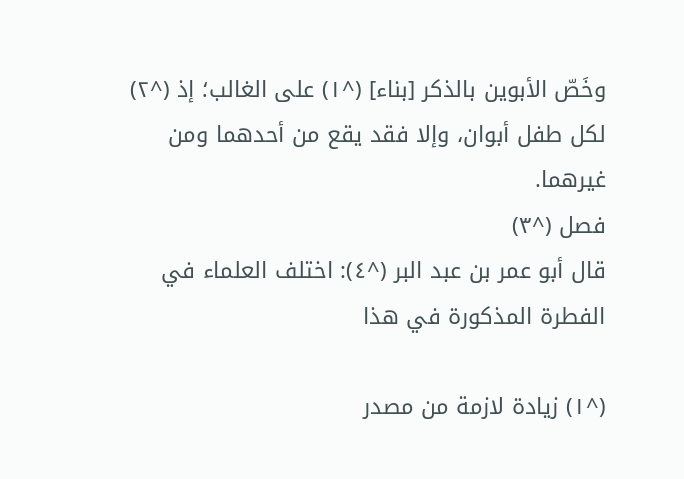وخَصّ الأبوين بالذكر [بناء] (^١) على الغالب؛ إذ (^٢) لكل طفل أبوان، وإلا فقد يقع من أحدهما ومن غيرهما.
فصل (^٣)
قال أبو عمر بن عبد البر (^٤): اختلف العلماء في الفطرة المذكورة في هذا

(^١) زيادة لازمة من مصدر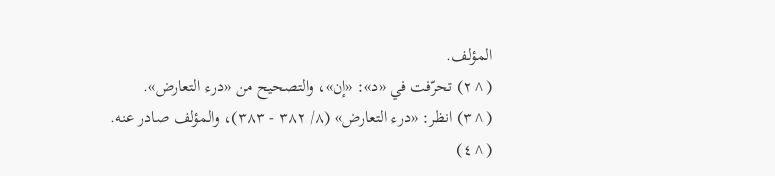المؤلف.
(^٢) تحرّفت في «د»: «إن»، والتصحيح من «درء التعارض».
(^٣) انظر: «درء التعارض» (٨/ ٣٨٢ - ٣٨٣)، والمؤلف صادر عنه.
(^٤)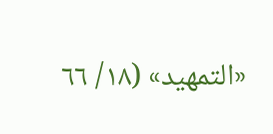«التمهيد» (١٨/ ٦٦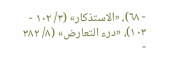- ٦٨)، «الاستذكار» (٣/ ١٠٢ - ١٠٣)، «درء التعارض» (٨/ ٣٨٢ -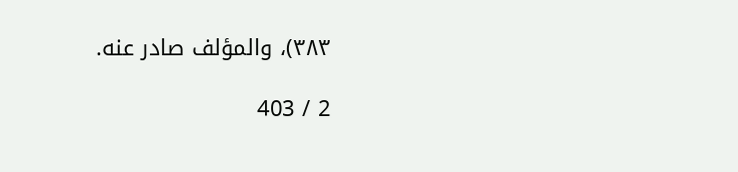٣٨٣)، والمؤلف صادر عنه.

2 / 403